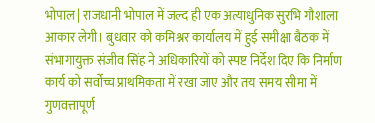भोपाल | राजधानी भोपाल में जल्द ही एक अत्याधुनिक सुरभि गौशाला आकार लेगी। बुधवार को कमिश्नर कार्यालय में हुई समीक्षा बैठक में संभागायुक्त संजीव सिंह ने अधिकारियों को स्पष्ट निर्देश दिए कि निर्माण कार्य को सर्वोच्च प्राथमिकता में रखा जाए और तय समय सीमा में गुणवत्तापूर्ण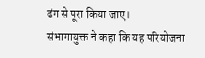ढंग से पूरा किया जाए।
संभागायुक्त ने कहा कि यह परियोजना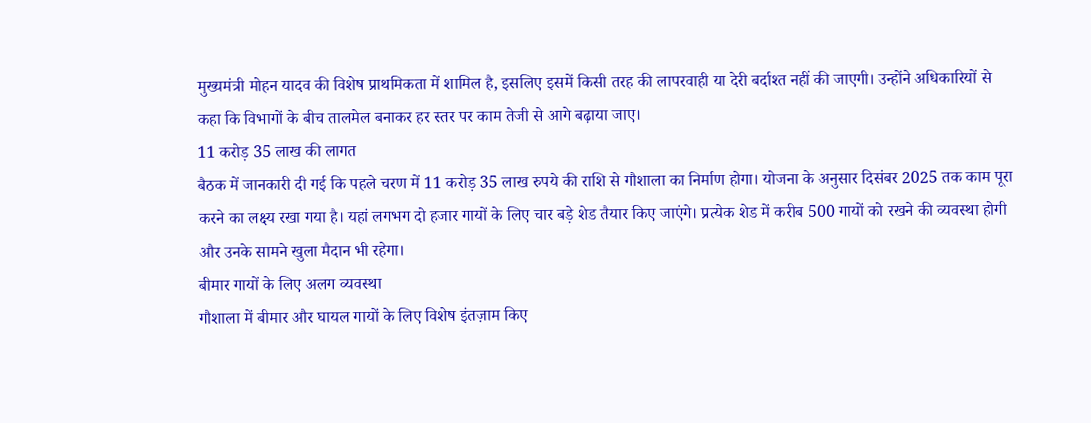मुख्यमंत्री मोहन यादव की विशेष प्राथमिकता में शामिल है, इसलिए इसमें किसी तरह की लापरवाही या देरी बर्दाश्त नहीं की जाएगी। उन्होंने अधिकारियों से कहा कि विभागों के बीच तालमेल बनाकर हर स्तर पर काम तेजी से आगे बढ़ाया जाए।
11 करोड़ 35 लाख की लागत
बैठक में जानकारी दी गई कि पहले चरण में 11 करोड़ 35 लाख रुपये की राशि से गौशाला का निर्माण होगा। योजना के अनुसार दिसंबर 2025 तक काम पूरा करने का लक्ष्य रखा गया है। यहां लगभग दो हजार गायों के लिए चार बड़े शेड तैयार किए जाएंगे। प्रत्येक शेड में करीब 500 गायों को रखने की व्यवस्था होगी और उनके सामने खुला मैदान भी रहेगा।
बीमार गायों के लिए अलग व्यवस्था
गौशाला में बीमार और घायल गायों के लिए विशेष इंतज़ाम किए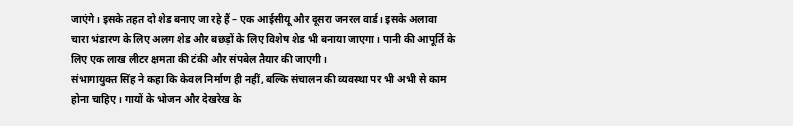जाएंगे। इसके तहत दो शेड बनाए जा रहे हैं – एक आईसीयू और दूसरा जनरल वार्ड। इसके अलावा चारा भंडारण के लिए अलग शेड और बछड़ों के लिए विशेष शेड भी बनाया जाएगा। पानी की आपूर्ति के लिए एक लाख लीटर क्षमता की टंकी और संपबेल तैयार की जाएगी।
संभागायुक्त सिंह ने कहा कि केवल निर्माण ही नहीं, बल्कि संचालन की व्यवस्था पर भी अभी से काम होना चाहिए। गायों के भोजन और देखरेख के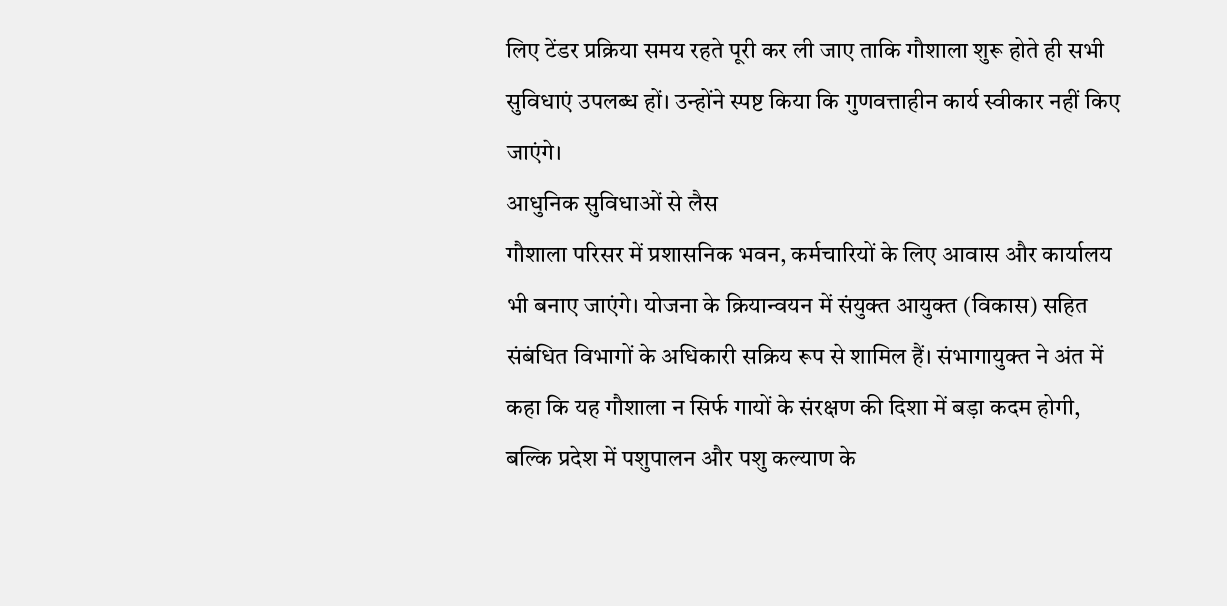लिए टेंडर प्रक्रिया समय रहते पूरी कर ली जाए ताकि गौशाला शुरू होते ही सभी सुविधाएं उपलब्ध हों। उन्होंने स्पष्ट किया कि गुणवत्ताहीन कार्य स्वीकार नहीं किए जाएंगे।
आधुनिक सुविधाओं से लैस
गौशाला परिसर में प्रशासनिक भवन, कर्मचारियों के लिए आवास और कार्यालय भी बनाए जाएंगे। योजना के क्रियान्वयन में संयुक्त आयुक्त (विकास) सहित संबंधित विभागों के अधिकारी सक्रिय रूप से शामिल हैं। संभागायुक्त ने अंत में कहा कि यह गौशाला न सिर्फ गायों के संरक्षण की दिशा में बड़ा कदम होगी, बल्कि प्रदेश में पशुपालन और पशु कल्याण के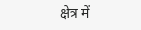क्षेत्र में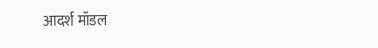आदर्श मॉडल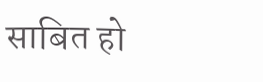साबित हो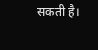सकती है।